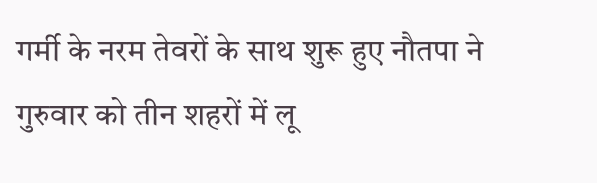गर्मी के नरम तेवरों के साथ शुरू हुए नौतपा ने गुरुवार को तीन शहरों में लू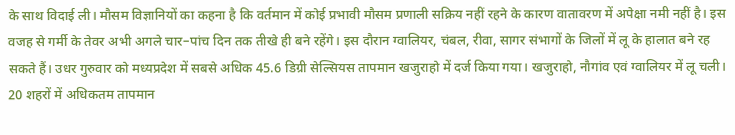के साथ विदाई ली। मौसम विज्ञानियों का कहना है कि वर्तमान में कोई प्रभावी मौसम प्रणाली सक्रिय नहीं रहने के कारण वातावरण में अपेक्षा नमी नहीं है। इस वजह से गर्मी के तेवर अभी अगले चार–पांच दिन तक तीखे ही बने रहेंगे। इस दौरान ग्वालियर, चंबल, रीवा, सागर संभागों के जिलों में लू के हालात बने रह सकते हैं। उधर गुरुवार को मध्यप्रदेश में सबसे अधिक 45.6 डिग्री सेल्सियस तापमान खजुराहो में दर्ज किया गया। खजुराहो, नौगांव एवं ग्वालियर में लू चली। 20 शहरों में अधिकतम तापमान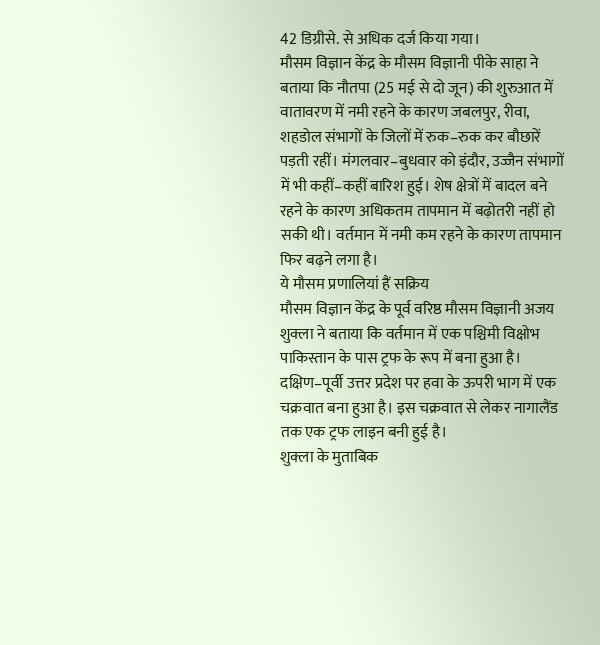42 डिग्रीसे. से अधिक दर्ज किया गया।
मौसम विज्ञान केंद्र के मौसम विज्ञानी पीके साहा ने बताया कि नौतपा (25 मई से दो जून) की शुरुआत में वातावरण में नमी रहने के कारण जबलपुर, रीवा, शहडोल संभागों के जिलों में रुक–रुक कर बौछारें पड़ती रहीं। मंगलवार–बुधवार को इंदौर, उज्जैन संभागों में भी कहीं–कहीं बारिश हुई। शेष क्षेत्रों में बादल बने रहने के कारण अधिकतम तापमान में बढ़ोतरी नहीं हो सकी थी। वर्तमान में नमी कम रहने के कारण तापमान फिर बढ़ने लगा है।
ये मौसम प्रणालियां हैं सक्रिय
मौसम विज्ञान केंद्र के पूर्व वरिष्ठ मौसम विज्ञानी अजय शुक्ला ने बताया कि वर्तमान में एक पश्चिमी विक्षोभ पाकिस्तान के पास ट्रफ के रूप में बना हुआ है। दक्षिण–पूर्वी उत्तर प्रदेश पर हवा के ऊपरी भाग में एक चक्रवात बना हुआ है। इस चक्रवात से लेकर नागालैंड तक एक ट्रफ लाइन बनी हुई है।
शुक्ला के मुताबिक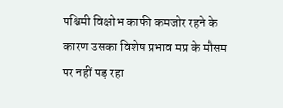पश्चिमी विक्षोभ काफी कमजोर रहने के कारण उसका विशेष प्रभाव मप्र के मौसम पर नहीं पड़ रहा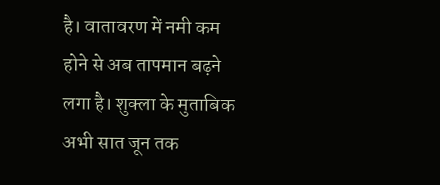है। वातावरण में नमी कम होने से अब तापमान बढ़ने लगा है। शुक्ला के मुताबिक अभी सात जून तक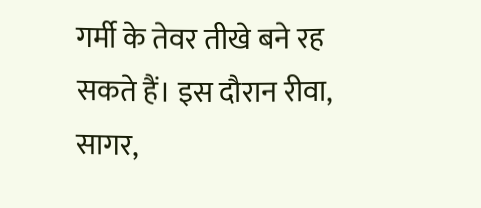गर्मी के तेवर तीखे बने रह सकते हैं। इस दौरान रीवा, सागर,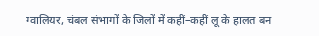ग्वालियर, चंबल संभागों के जिलों में कहीं–कहीं लू के हालत बन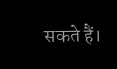सकते हैं।